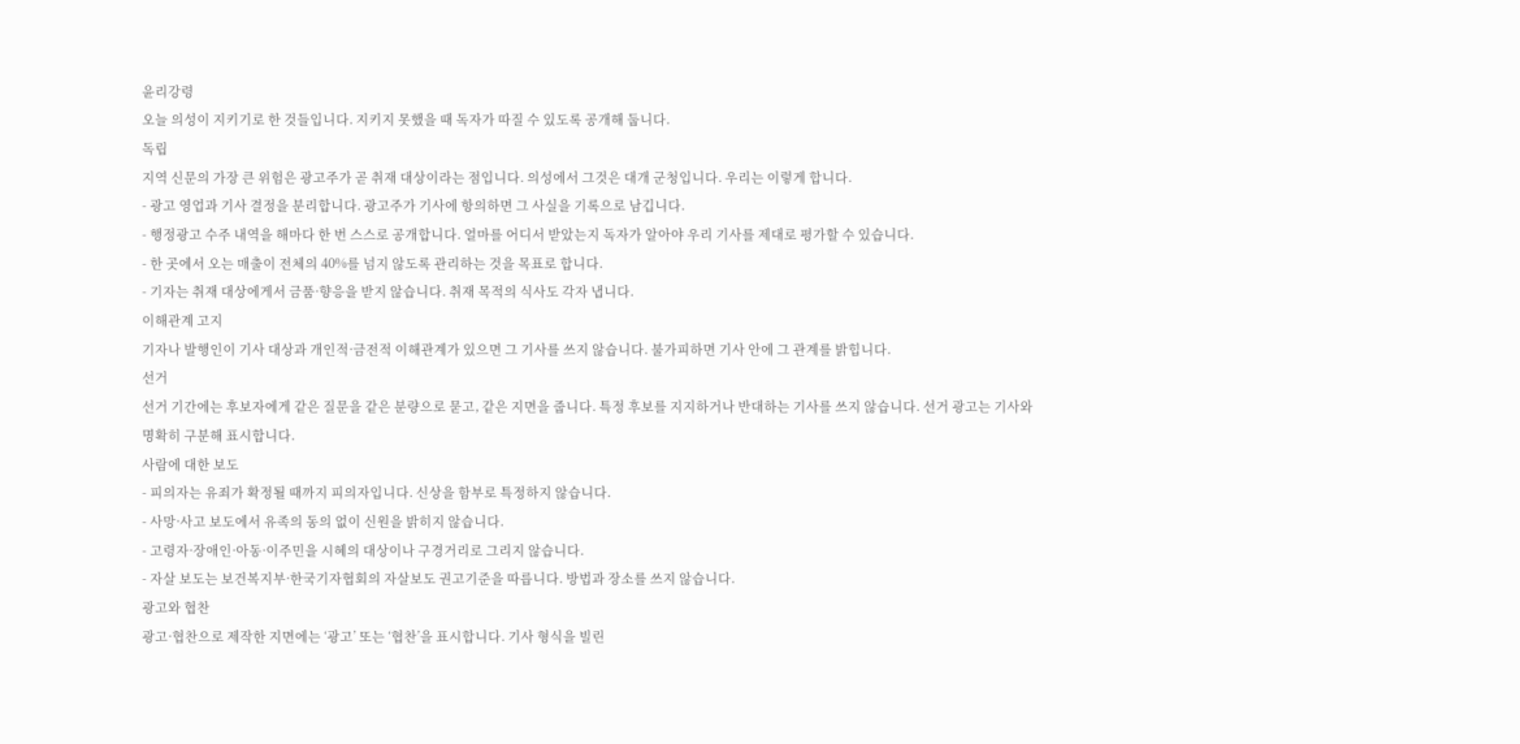윤리강령
오늘 의성이 지키기로 한 것들입니다. 지키지 못했을 때 독자가 따질 수 있도록 공개해 둡니다.
독립
지역 신문의 가장 큰 위험은 광고주가 곧 취재 대상이라는 점입니다. 의성에서 그것은 대개 군청입니다. 우리는 이렇게 합니다.
- 광고 영업과 기사 결정을 분리합니다. 광고주가 기사에 항의하면 그 사실을 기록으로 남깁니다.
- 행정광고 수주 내역을 해마다 한 번 스스로 공개합니다. 얼마를 어디서 받았는지 독자가 알아야 우리 기사를 제대로 평가할 수 있습니다.
- 한 곳에서 오는 매출이 전체의 40%를 넘지 않도록 관리하는 것을 목표로 합니다.
- 기자는 취재 대상에게서 금품·향응을 받지 않습니다. 취재 목적의 식사도 각자 냅니다.
이해관계 고지
기자나 발행인이 기사 대상과 개인적·금전적 이해관계가 있으면 그 기사를 쓰지 않습니다. 불가피하면 기사 안에 그 관계를 밝힙니다.
선거
선거 기간에는 후보자에게 같은 질문을 같은 분량으로 묻고, 같은 지면을 줍니다. 특정 후보를 지지하거나 반대하는 기사를 쓰지 않습니다. 선거 광고는 기사와 명확히 구분해 표시합니다.
사람에 대한 보도
- 피의자는 유죄가 확정될 때까지 피의자입니다. 신상을 함부로 특정하지 않습니다.
- 사망·사고 보도에서 유족의 동의 없이 신원을 밝히지 않습니다.
- 고령자·장애인·아동·이주민을 시혜의 대상이나 구경거리로 그리지 않습니다.
- 자살 보도는 보건복지부·한국기자협회의 자살보도 권고기준을 따릅니다. 방법과 장소를 쓰지 않습니다.
광고와 협찬
광고·협찬으로 제작한 지면에는 ‘광고’ 또는 ‘협찬’을 표시합니다. 기사 형식을 빌린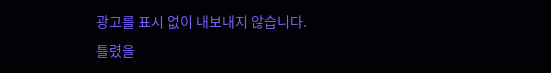광고를 표시 없이 내보내지 않습니다.
틀렸을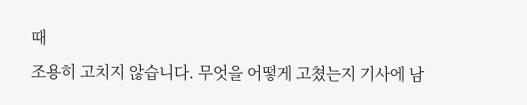때
조용히 고치지 않습니다. 무엇을 어떻게 고쳤는지 기사에 남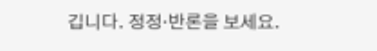깁니다. 정정·반론을 보세요.